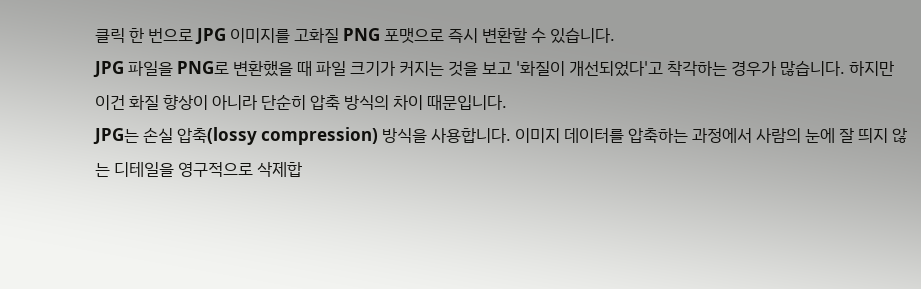클릭 한 번으로 JPG 이미지를 고화질 PNG 포맷으로 즉시 변환할 수 있습니다.
JPG 파일을 PNG로 변환했을 때 파일 크기가 커지는 것을 보고 '화질이 개선되었다'고 착각하는 경우가 많습니다. 하지만 이건 화질 향상이 아니라 단순히 압축 방식의 차이 때문입니다.
JPG는 손실 압축(lossy compression) 방식을 사용합니다. 이미지 데이터를 압축하는 과정에서 사람의 눈에 잘 띄지 않는 디테일을 영구적으로 삭제합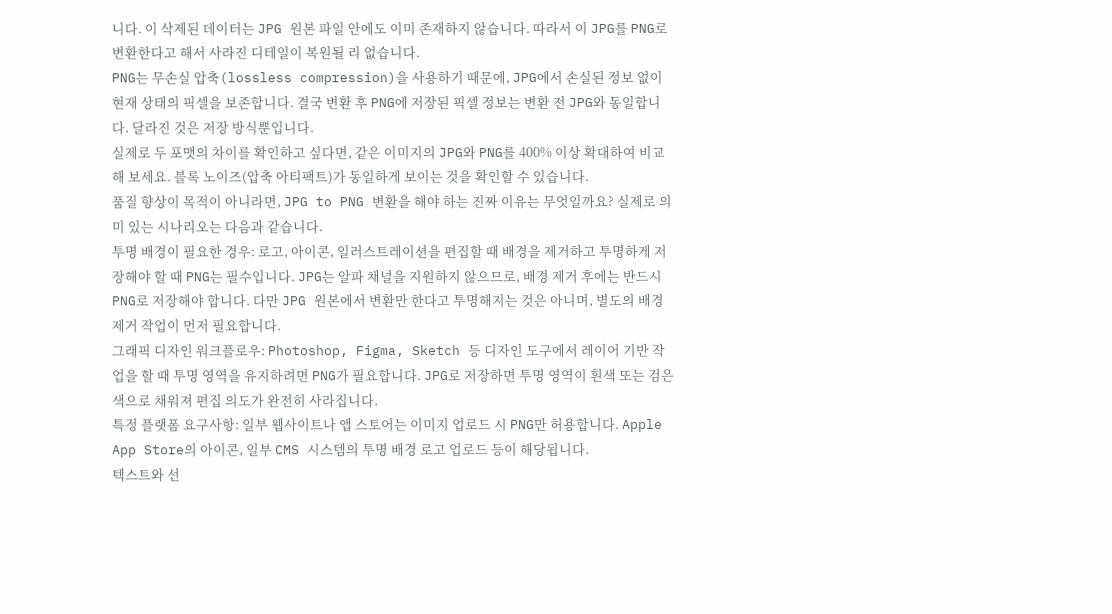니다. 이 삭제된 데이터는 JPG 원본 파일 안에도 이미 존재하지 않습니다. 따라서 이 JPG를 PNG로 변환한다고 해서 사라진 디테일이 복원될 리 없습니다.
PNG는 무손실 압축(lossless compression)을 사용하기 때문에, JPG에서 손실된 정보 없이 현재 상태의 픽셀을 보존합니다. 결국 변환 후 PNG에 저장된 픽셀 정보는 변환 전 JPG와 동일합니다. 달라진 것은 저장 방식뿐입니다.
실제로 두 포맷의 차이를 확인하고 싶다면, 같은 이미지의 JPG와 PNG를 400% 이상 확대하여 비교해 보세요. 블록 노이즈(압축 아티팩트)가 동일하게 보이는 것을 확인할 수 있습니다.
품질 향상이 목적이 아니라면, JPG to PNG 변환을 해야 하는 진짜 이유는 무엇일까요? 실제로 의미 있는 시나리오는 다음과 같습니다.
투명 배경이 필요한 경우: 로고, 아이콘, 일러스트레이션을 편집할 때 배경을 제거하고 투명하게 저장해야 할 때 PNG는 필수입니다. JPG는 알파 채널을 지원하지 않으므로, 배경 제거 후에는 반드시 PNG로 저장해야 합니다. 다만 JPG 원본에서 변환만 한다고 투명해지는 것은 아니며, 별도의 배경 제거 작업이 먼저 필요합니다.
그래픽 디자인 워크플로우: Photoshop, Figma, Sketch 등 디자인 도구에서 레이어 기반 작업을 할 때 투명 영역을 유지하려면 PNG가 필요합니다. JPG로 저장하면 투명 영역이 흰색 또는 검은색으로 채워져 편집 의도가 완전히 사라집니다.
특정 플랫폼 요구사항: 일부 웹사이트나 앱 스토어는 이미지 업로드 시 PNG만 허용합니다. Apple App Store의 아이콘, 일부 CMS 시스템의 투명 배경 로고 업로드 등이 해당됩니다.
텍스트와 선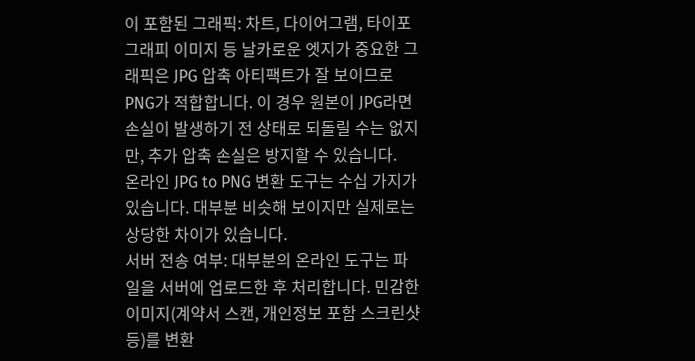이 포함된 그래픽: 차트, 다이어그램, 타이포그래피 이미지 등 날카로운 엣지가 중요한 그래픽은 JPG 압축 아티팩트가 잘 보이므로 PNG가 적합합니다. 이 경우 원본이 JPG라면 손실이 발생하기 전 상태로 되돌릴 수는 없지만, 추가 압축 손실은 방지할 수 있습니다.
온라인 JPG to PNG 변환 도구는 수십 가지가 있습니다. 대부분 비슷해 보이지만 실제로는 상당한 차이가 있습니다.
서버 전송 여부: 대부분의 온라인 도구는 파일을 서버에 업로드한 후 처리합니다. 민감한 이미지(계약서 스캔, 개인정보 포함 스크린샷 등)를 변환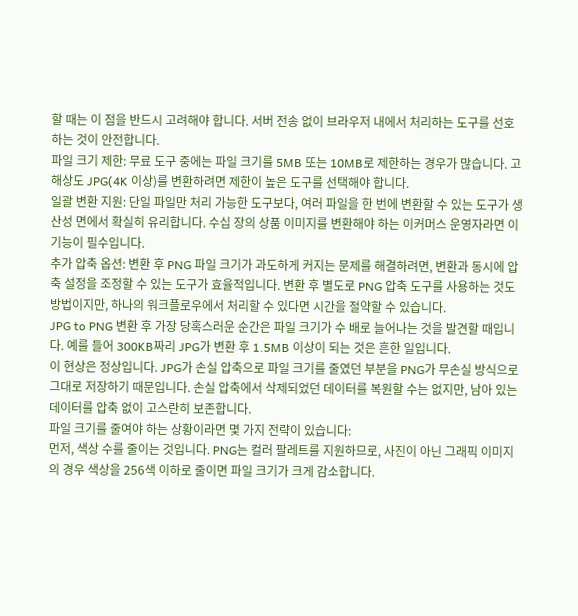할 때는 이 점을 반드시 고려해야 합니다. 서버 전송 없이 브라우저 내에서 처리하는 도구를 선호하는 것이 안전합니다.
파일 크기 제한: 무료 도구 중에는 파일 크기를 5MB 또는 10MB로 제한하는 경우가 많습니다. 고해상도 JPG(4K 이상)를 변환하려면 제한이 높은 도구를 선택해야 합니다.
일괄 변환 지원: 단일 파일만 처리 가능한 도구보다, 여러 파일을 한 번에 변환할 수 있는 도구가 생산성 면에서 확실히 유리합니다. 수십 장의 상품 이미지를 변환해야 하는 이커머스 운영자라면 이 기능이 필수입니다.
추가 압축 옵션: 변환 후 PNG 파일 크기가 과도하게 커지는 문제를 해결하려면, 변환과 동시에 압축 설정을 조정할 수 있는 도구가 효율적입니다. 변환 후 별도로 PNG 압축 도구를 사용하는 것도 방법이지만, 하나의 워크플로우에서 처리할 수 있다면 시간을 절약할 수 있습니다.
JPG to PNG 변환 후 가장 당혹스러운 순간은 파일 크기가 수 배로 늘어나는 것을 발견할 때입니다. 예를 들어 300KB짜리 JPG가 변환 후 1.5MB 이상이 되는 것은 흔한 일입니다.
이 현상은 정상입니다. JPG가 손실 압축으로 파일 크기를 줄였던 부분을 PNG가 무손실 방식으로 그대로 저장하기 때문입니다. 손실 압축에서 삭제되었던 데이터를 복원할 수는 없지만, 남아 있는 데이터를 압축 없이 고스란히 보존합니다.
파일 크기를 줄여야 하는 상황이라면 몇 가지 전략이 있습니다:
먼저, 색상 수를 줄이는 것입니다. PNG는 컬러 팔레트를 지원하므로, 사진이 아닌 그래픽 이미지의 경우 색상을 256색 이하로 줄이면 파일 크기가 크게 감소합니다.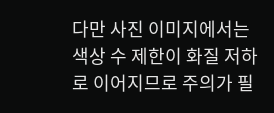다만 사진 이미지에서는 색상 수 제한이 화질 저하로 이어지므로 주의가 필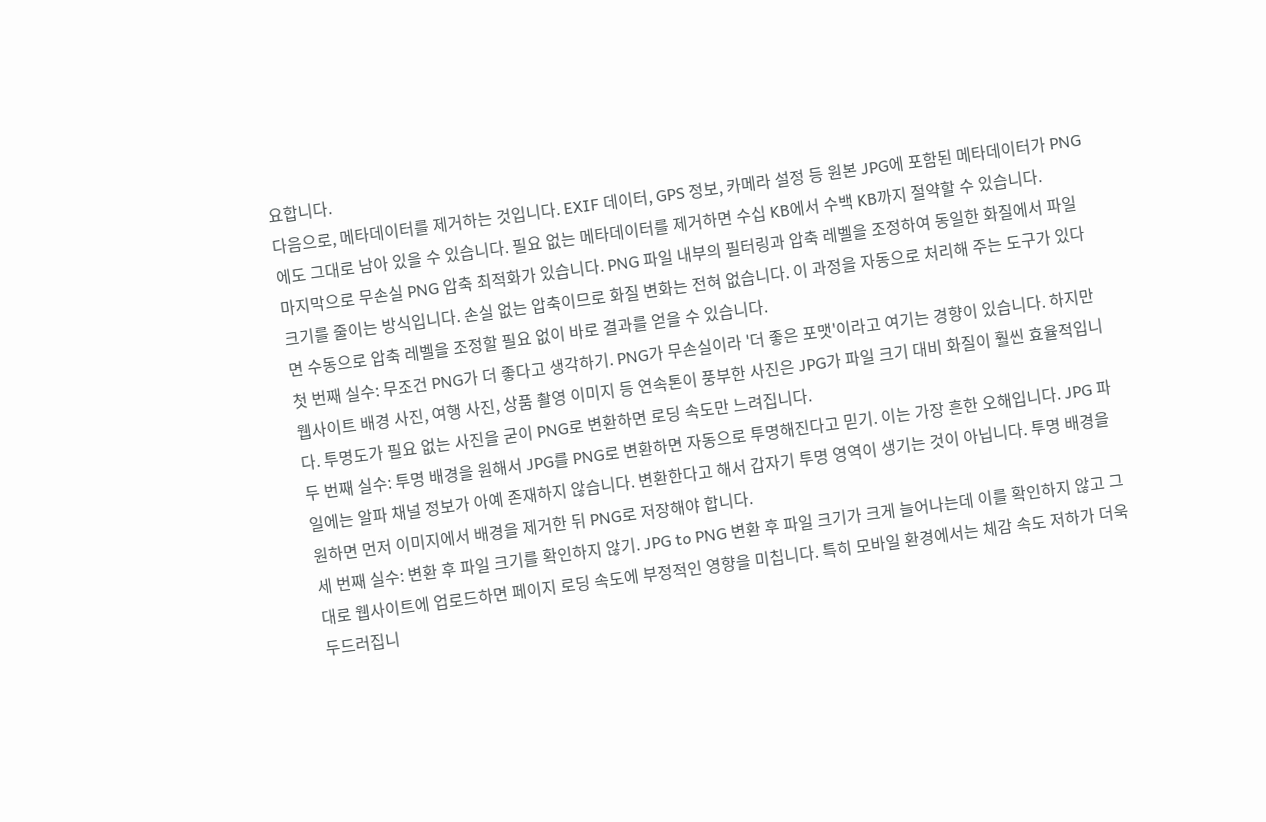요합니다.
다음으로, 메타데이터를 제거하는 것입니다. EXIF 데이터, GPS 정보, 카메라 설정 등 원본 JPG에 포함된 메타데이터가 PNG에도 그대로 남아 있을 수 있습니다. 필요 없는 메타데이터를 제거하면 수십 KB에서 수백 KB까지 절약할 수 있습니다.
마지막으로 무손실 PNG 압축 최적화가 있습니다. PNG 파일 내부의 필터링과 압축 레벨을 조정하여 동일한 화질에서 파일 크기를 줄이는 방식입니다. 손실 없는 압축이므로 화질 변화는 전혀 없습니다. 이 과정을 자동으로 처리해 주는 도구가 있다면 수동으로 압축 레벨을 조정할 필요 없이 바로 결과를 얻을 수 있습니다.
첫 번째 실수: 무조건 PNG가 더 좋다고 생각하기. PNG가 무손실이라 '더 좋은 포맷'이라고 여기는 경향이 있습니다. 하지만 웹사이트 배경 사진, 여행 사진, 상품 촬영 이미지 등 연속톤이 풍부한 사진은 JPG가 파일 크기 대비 화질이 훨씬 효율적입니다. 투명도가 필요 없는 사진을 굳이 PNG로 변환하면 로딩 속도만 느려집니다.
두 번째 실수: 투명 배경을 원해서 JPG를 PNG로 변환하면 자동으로 투명해진다고 믿기. 이는 가장 흔한 오해입니다. JPG 파일에는 알파 채널 정보가 아예 존재하지 않습니다. 변환한다고 해서 갑자기 투명 영역이 생기는 것이 아닙니다. 투명 배경을 원하면 먼저 이미지에서 배경을 제거한 뒤 PNG로 저장해야 합니다.
세 번째 실수: 변환 후 파일 크기를 확인하지 않기. JPG to PNG 변환 후 파일 크기가 크게 늘어나는데 이를 확인하지 않고 그대로 웹사이트에 업로드하면 페이지 로딩 속도에 부정적인 영향을 미칩니다. 특히 모바일 환경에서는 체감 속도 저하가 더욱 두드러집니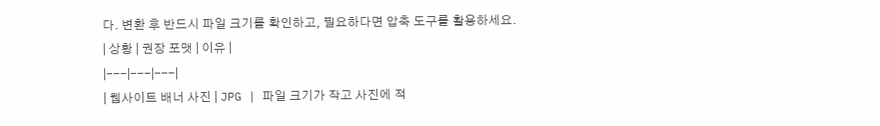다. 변환 후 반드시 파일 크기를 확인하고, 필요하다면 압축 도구를 활용하세요.
| 상황 | 권장 포맷 | 이유 |
|---|---|---|
| 웹사이트 배너 사진 | JPG | 파일 크기가 작고 사진에 적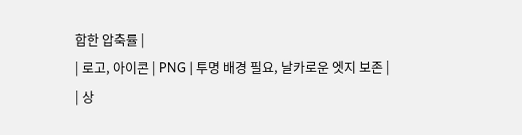합한 압축률 |
| 로고, 아이콘 | PNG | 투명 배경 필요, 날카로운 엣지 보존 |
| 상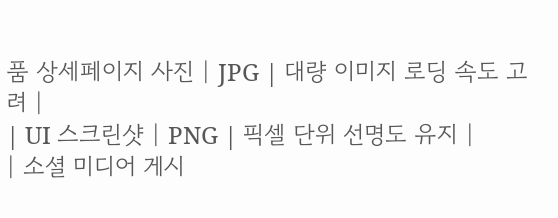품 상세페이지 사진 | JPG | 대량 이미지 로딩 속도 고려 |
| UI 스크린샷 | PNG | 픽셀 단위 선명도 유지 |
| 소셜 미디어 게시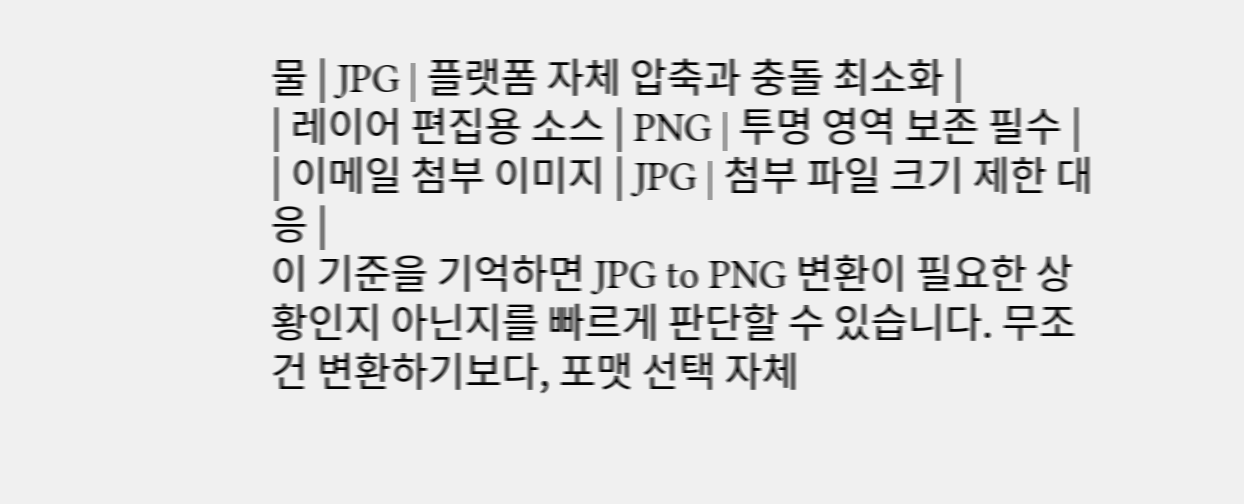물 | JPG | 플랫폼 자체 압축과 충돌 최소화 |
| 레이어 편집용 소스 | PNG | 투명 영역 보존 필수 |
| 이메일 첨부 이미지 | JPG | 첨부 파일 크기 제한 대응 |
이 기준을 기억하면 JPG to PNG 변환이 필요한 상황인지 아닌지를 빠르게 판단할 수 있습니다. 무조건 변환하기보다, 포맷 선택 자체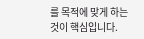를 목적에 맞게 하는 것이 핵심입니다.